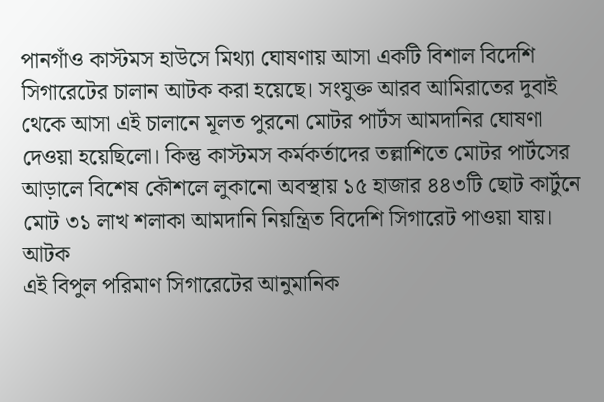পানগাঁও কাস্টমস হাউসে মিথ্যা ঘোষণায় আসা একটি বিশাল বিদেশি সিগারেটের চালান আটক করা হয়েছে। সংযুক্ত আরব আমিরাতের দুবাই থেকে আসা এই চালানে মূলত পুরনো মোটর পার্টস আমদানির ঘোষণা দেওয়া হয়েছিলো। কিন্তু কাস্টমস কর্মকর্তাদের তল্লাশিতে মোটর পার্টসের আড়ালে বিশেষ কৌশলে লুকানো অবস্থায় ১৫ হাজার ৪৪৩টি ছোট কার্টুনে মোট ৩১ লাখ শলাকা আমদানি নিয়ন্ত্রিত বিদেশি সিগারেট পাওয়া যায়।
আটক
এই বিপুল পরিমাণ সিগারেটের আনুমানিক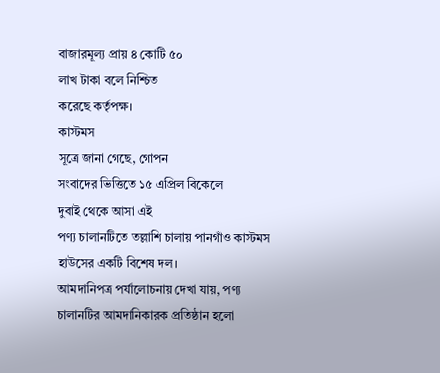বাজারমূল্য প্রায় ৪ কোটি ৫০
লাখ টাকা বলে নিশ্চিত
করেছে কর্তৃপক্ষ।
কাস্টমস
সূত্রে জানা গেছে, গোপন
সংবাদের ভিত্তিতে ১৫ এপ্রিল বিকেলে
দুবাই থেকে আসা এই
পণ্য চালানটিতে তল্লাশি চালায় পানগাঁও কাস্টমস হাউসের একটি বিশেষ দল।
আমদানিপত্র পর্যালোচনায় দেখা যায়, পণ্য
চালানটির আমদানিকারক প্রতিষ্ঠান হলো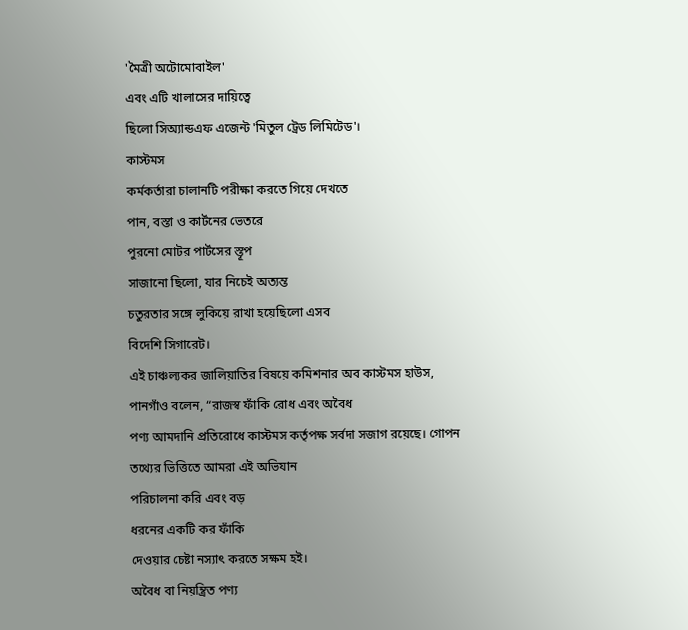'মৈত্রী অটোমোবাইল'
এবং এটি খালাসের দায়িত্বে
ছিলো সিঅ্যান্ডএফ এজেন্ট 'মিতুল ট্রেড লিমিটেড'।
কাস্টমস
কর্মকর্তারা চালানটি পরীক্ষা করতে গিয়ে দেখতে
পান, বস্তা ও কার্টনের ভেতরে
পুরনো মোটর পার্টসের স্তূপ
সাজানো ছিলো, যার নিচেই অত্যন্ত
চতুরতার সঙ্গে লুকিয়ে রাখা হয়েছিলো এসব
বিদেশি সিগারেট।
এই চাঞ্চল্যকর জালিয়াতির বিষয়ে কমিশনার অব কাস্টমস হাউস,
পানগাঁও বলেন, “রাজস্ব ফাঁকি রোধ এবং অবৈধ
পণ্য আমদানি প্রতিরোধে কাস্টমস কর্তৃপক্ষ সর্বদা সজাগ রয়েছে। গোপন
তথ্যের ভিত্তিতে আমরা এই অভিযান
পরিচালনা করি এবং বড়
ধরনের একটি কর ফাঁকি
দেওয়ার চেষ্টা নস্যাৎ করতে সক্ষম হই।
অবৈধ বা নিয়ন্ত্রিত পণ্য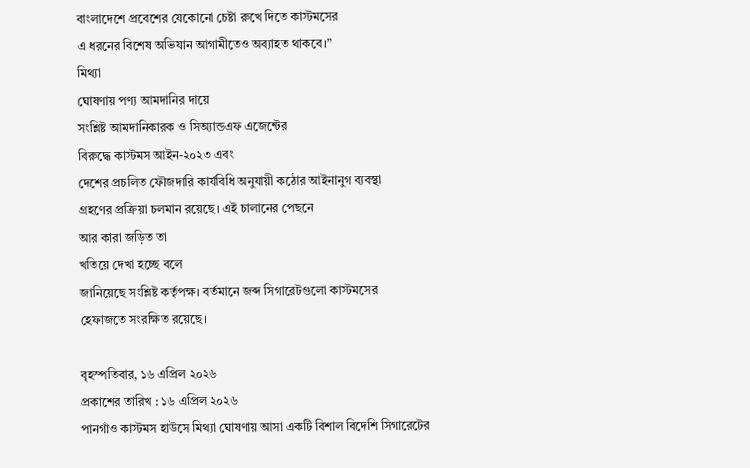বাংলাদেশে প্রবেশের যেকোনো চেষ্টা রুখে দিতে কাস্টমসের
এ ধরনের বিশেষ অভিযান আগামীতেও অব্যাহত থাকবে।”
মিথ্যা
ঘোষণায় পণ্য আমদানির দায়ে
সংশ্লিষ্ট আমদানিকারক ও সিঅ্যান্ডএফ এজেন্টের
বিরুদ্ধে কাস্টমস আইন-২০২৩ এবং
দেশের প্রচলিত ফৌজদারি কার্যবিধি অনুযায়ী কঠোর আইনানুগ ব্যবস্থা
গ্রহণের প্রক্রিয়া চলমান রয়েছে। এই চালানের পেছনে
আর কারা জড়িত তা
খতিয়ে দেখা হচ্ছে বলে
জানিয়েছে সংশ্লিষ্ট কর্তৃপক্ষ। বর্তমানে জব্দ সিগারেটগুলো কাস্টমসের
হেফাজতে সংরক্ষিত রয়েছে।

বৃহস্পতিবার, ১৬ এপ্রিল ২০২৬
প্রকাশের তারিখ : ১৬ এপ্রিল ২০২৬
পানগাঁও কাস্টমস হাউসে মিথ্যা ঘোষণায় আসা একটি বিশাল বিদেশি সিগারেটের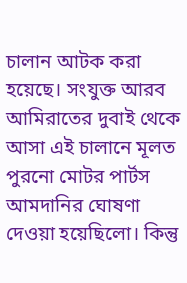চালান আটক করা হয়েছে। সংযুক্ত আরব আমিরাতের দুবাই থেকে আসা এই চালানে মূলত পুরনো মোটর পার্টস আমদানির ঘোষণা দেওয়া হয়েছিলো। কিন্তু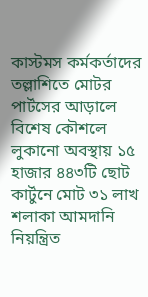কাস্টমস কর্মকর্তাদের তল্লাশিতে মোটর পার্টসের আড়ালে বিশেষ কৌশলে লুকানো অবস্থায় ১৫ হাজার ৪৪৩টি ছোট কার্টুনে মোট ৩১ লাখ শলাকা আমদানি নিয়ন্ত্রিত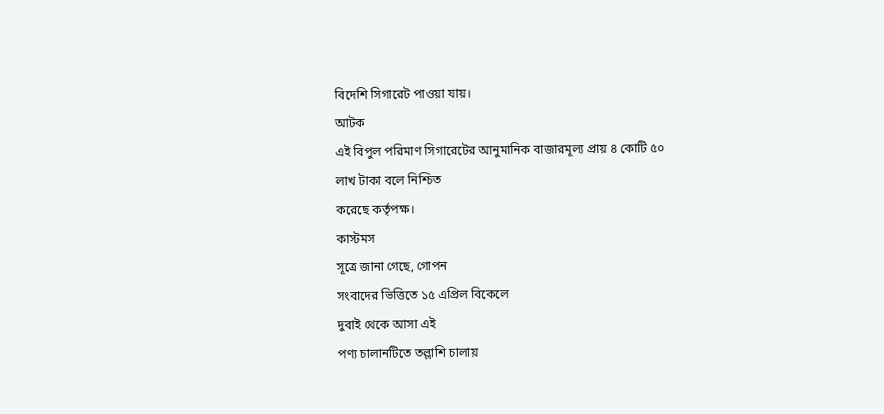বিদেশি সিগারেট পাওয়া যায়।
আটক
এই বিপুল পরিমাণ সিগারেটের আনুমানিক বাজারমূল্য প্রায় ৪ কোটি ৫০
লাখ টাকা বলে নিশ্চিত
করেছে কর্তৃপক্ষ।
কাস্টমস
সূত্রে জানা গেছে, গোপন
সংবাদের ভিত্তিতে ১৫ এপ্রিল বিকেলে
দুবাই থেকে আসা এই
পণ্য চালানটিতে তল্লাশি চালায়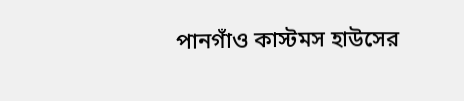পানগাঁও কাস্টমস হাউসের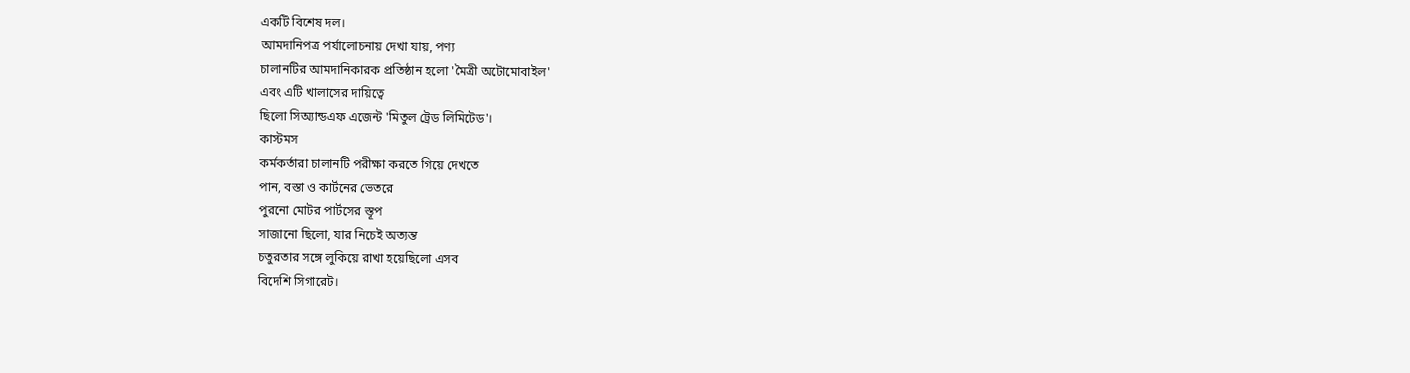একটি বিশেষ দল।
আমদানিপত্র পর্যালোচনায় দেখা যায়, পণ্য
চালানটির আমদানিকারক প্রতিষ্ঠান হলো 'মৈত্রী অটোমোবাইল'
এবং এটি খালাসের দায়িত্বে
ছিলো সিঅ্যান্ডএফ এজেন্ট 'মিতুল ট্রেড লিমিটেড'।
কাস্টমস
কর্মকর্তারা চালানটি পরীক্ষা করতে গিয়ে দেখতে
পান, বস্তা ও কার্টনের ভেতরে
পুরনো মোটর পার্টসের স্তূপ
সাজানো ছিলো, যার নিচেই অত্যন্ত
চতুরতার সঙ্গে লুকিয়ে রাখা হয়েছিলো এসব
বিদেশি সিগারেট।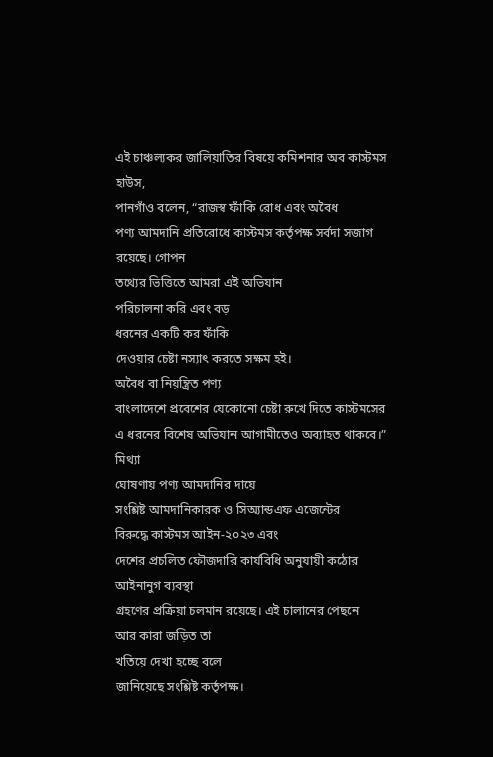এই চাঞ্চল্যকর জালিয়াতির বিষয়ে কমিশনার অব কাস্টমস হাউস,
পানগাঁও বলেন, “রাজস্ব ফাঁকি রোধ এবং অবৈধ
পণ্য আমদানি প্রতিরোধে কাস্টমস কর্তৃপক্ষ সর্বদা সজাগ রয়েছে। গোপন
তথ্যের ভিত্তিতে আমরা এই অভিযান
পরিচালনা করি এবং বড়
ধরনের একটি কর ফাঁকি
দেওয়ার চেষ্টা নস্যাৎ করতে সক্ষম হই।
অবৈধ বা নিয়ন্ত্রিত পণ্য
বাংলাদেশে প্রবেশের যেকোনো চেষ্টা রুখে দিতে কাস্টমসের
এ ধরনের বিশেষ অভিযান আগামীতেও অব্যাহত থাকবে।”
মিথ্যা
ঘোষণায় পণ্য আমদানির দায়ে
সংশ্লিষ্ট আমদানিকারক ও সিঅ্যান্ডএফ এজেন্টের
বিরুদ্ধে কাস্টমস আইন-২০২৩ এবং
দেশের প্রচলিত ফৌজদারি কার্যবিধি অনুযায়ী কঠোর আইনানুগ ব্যবস্থা
গ্রহণের প্রক্রিয়া চলমান রয়েছে। এই চালানের পেছনে
আর কারা জড়িত তা
খতিয়ে দেখা হচ্ছে বলে
জানিয়েছে সংশ্লিষ্ট কর্তৃপক্ষ।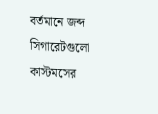বর্তমানে জব্দ সিগারেটগুলো কাস্টমসের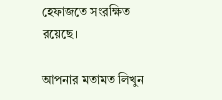হেফাজতে সংরক্ষিত রয়েছে।

আপনার মতামত লিখুন